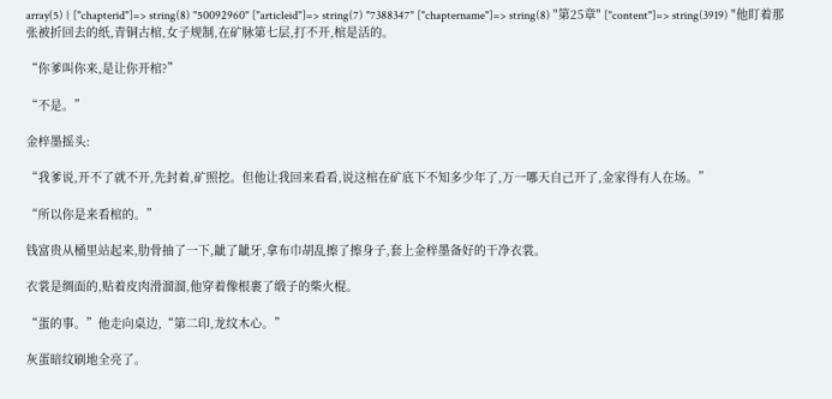array(5) { ["chapterid"]=> string(8) "50092960" ["articleid"]=> string(7) "7388347" ["chaptername"]=> string(8) "第25章" ["content"]=> string(3919) "他盯着那张被折回去的纸,青铜古棺,女子规制,在矿脉第七层,打不开,棺是活的。

“你爹叫你来,是让你开棺?”

“不是。”

金梓墨摇头:

“我爹说,开不了就不开,先封着,矿照挖。但他让我回来看看,说这棺在矿底下不知多少年了,万一哪天自己开了,金家得有人在场。”

“所以你是来看棺的。”

钱富贵从桶里站起来,肋骨抽了一下,龇了龇牙,拿布巾胡乱擦了擦身子,套上金梓墨备好的干净衣裳。

衣裳是绸面的,贴着皮肉滑溜溜,他穿着像根裹了缎子的柴火棍。

“蛋的事。”他走向桌边,“第二印,龙纹木心。”

灰蛋暗纹刷地全亮了。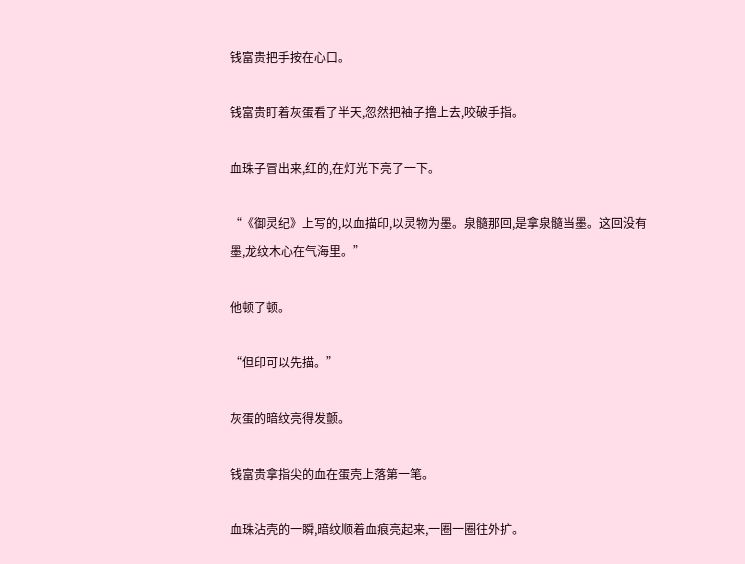钱富贵把手按在心口。

钱富贵盯着灰蛋看了半天,忽然把袖子撸上去,咬破手指。

血珠子冒出来,红的,在灯光下亮了一下。

“《御灵纪》上写的,以血描印,以灵物为墨。泉髓那回,是拿泉髓当墨。这回没有墨,龙纹木心在气海里。”

他顿了顿。

“但印可以先描。”

灰蛋的暗纹亮得发颤。

钱富贵拿指尖的血在蛋壳上落第一笔。

血珠沾壳的一瞬,暗纹顺着血痕亮起来,一圈一圈往外扩。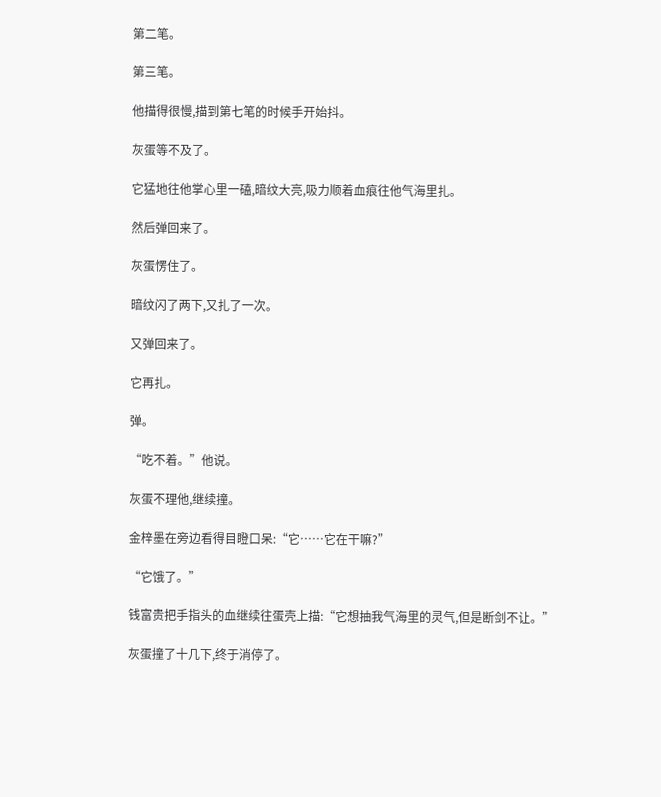第二笔。

第三笔。

他描得很慢,描到第七笔的时候手开始抖。

灰蛋等不及了。

它猛地往他掌心里一磕,暗纹大亮,吸力顺着血痕往他气海里扎。

然后弹回来了。

灰蛋愣住了。

暗纹闪了两下,又扎了一次。

又弹回来了。

它再扎。

弹。

“吃不着。”他说。

灰蛋不理他,继续撞。

金梓墨在旁边看得目瞪口呆:“它……它在干嘛?”

“它饿了。”

钱富贵把手指头的血继续往蛋壳上描:“它想抽我气海里的灵气,但是断剑不让。”

灰蛋撞了十几下,终于消停了。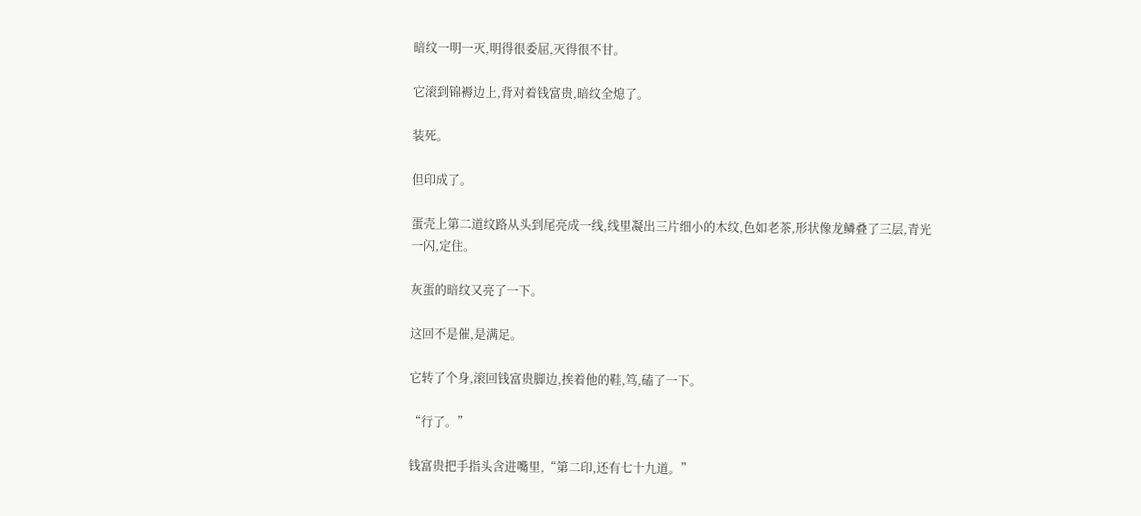暗纹一明一灭,明得很委屈,灭得很不甘。

它滚到锦褥边上,背对着钱富贵,暗纹全熄了。

装死。

但印成了。

蛋壳上第二道纹路从头到尾亮成一线,线里凝出三片细小的木纹,色如老茶,形状像龙鳞叠了三层,青光一闪,定住。

灰蛋的暗纹又亮了一下。

这回不是催,是满足。

它转了个身,滚回钱富贵脚边,挨着他的鞋,笃,磕了一下。

“行了。”

钱富贵把手指头含进嘴里,“第二印,还有七十九道。”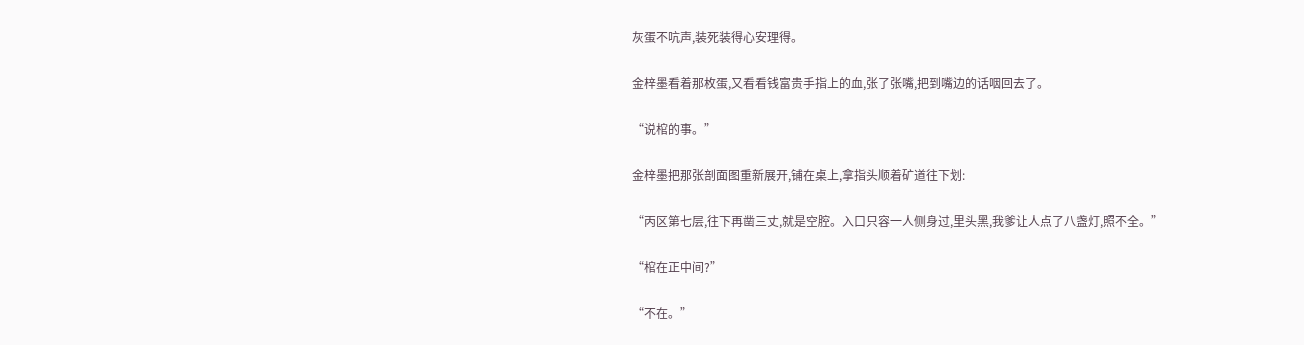灰蛋不吭声,装死装得心安理得。

金梓墨看着那枚蛋,又看看钱富贵手指上的血,张了张嘴,把到嘴边的话咽回去了。

“说棺的事。”

金梓墨把那张剖面图重新展开,铺在桌上,拿指头顺着矿道往下划:

“丙区第七层,往下再凿三丈,就是空腔。入口只容一人侧身过,里头黑,我爹让人点了八盏灯,照不全。”

“棺在正中间?”

“不在。”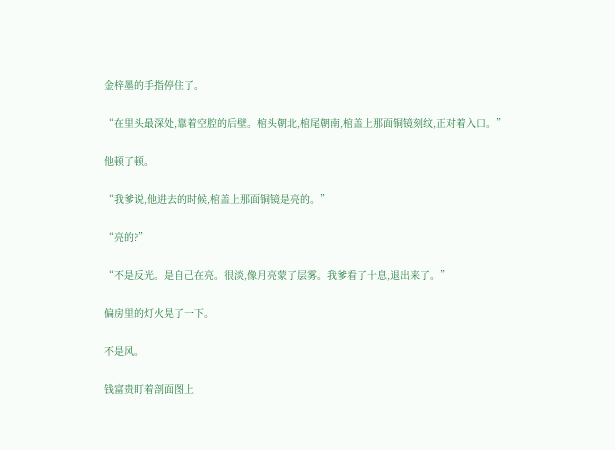金梓墨的手指停住了。

“在里头最深处,靠着空腔的后壁。棺头朝北,棺尾朝南,棺盖上那面铜镜刻纹,正对着入口。”

他顿了顿。

“我爹说,他进去的时候,棺盖上那面铜镜是亮的。”

“亮的?”

“不是反光。是自己在亮。很淡,像月亮蒙了层雾。我爹看了十息,退出来了。”

偏房里的灯火晃了一下。

不是风。

钱富贵盯着剖面图上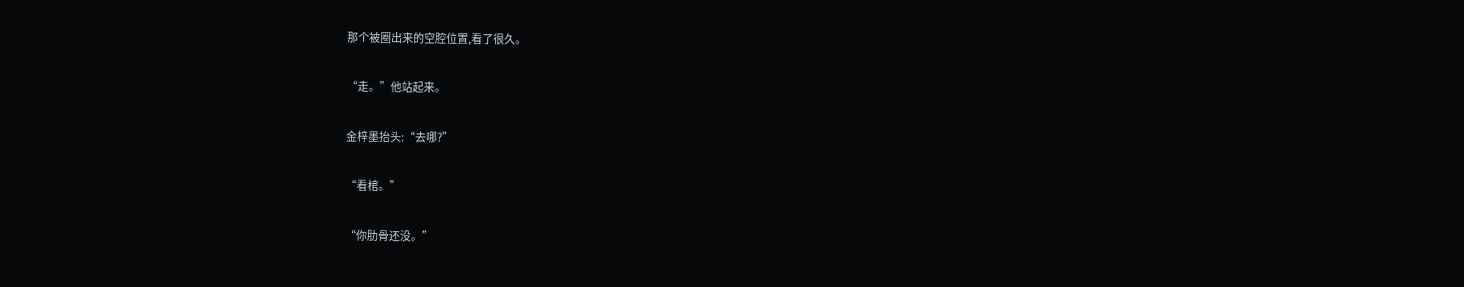那个被圈出来的空腔位置,看了很久。

“走。”他站起来。

金梓墨抬头:“去哪?”

“看棺。”

“你肋骨还没。”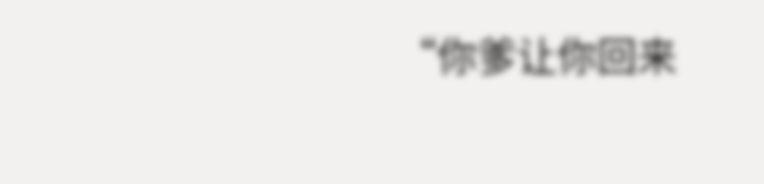“你爹让你回来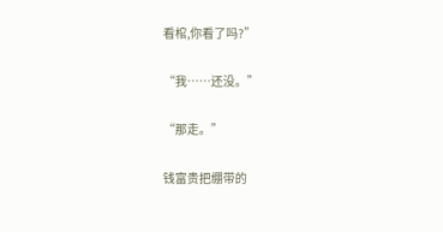看棺,你看了吗?”

“我……还没。”

“那走。”

钱富贵把绷带的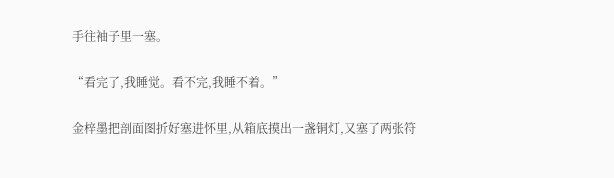手往袖子里一塞。

“看完了,我睡觉。看不完,我睡不着。”

金梓墨把剖面图折好塞进怀里,从箱底摸出一盏铜灯,又塞了两张符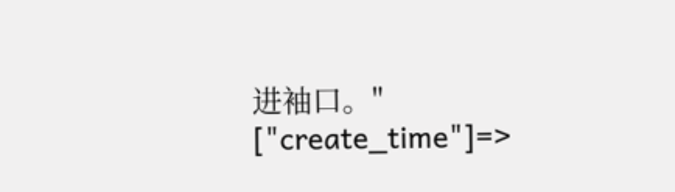进袖口。" ["create_time"]=>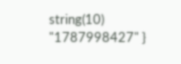string(10) "1787998427" }